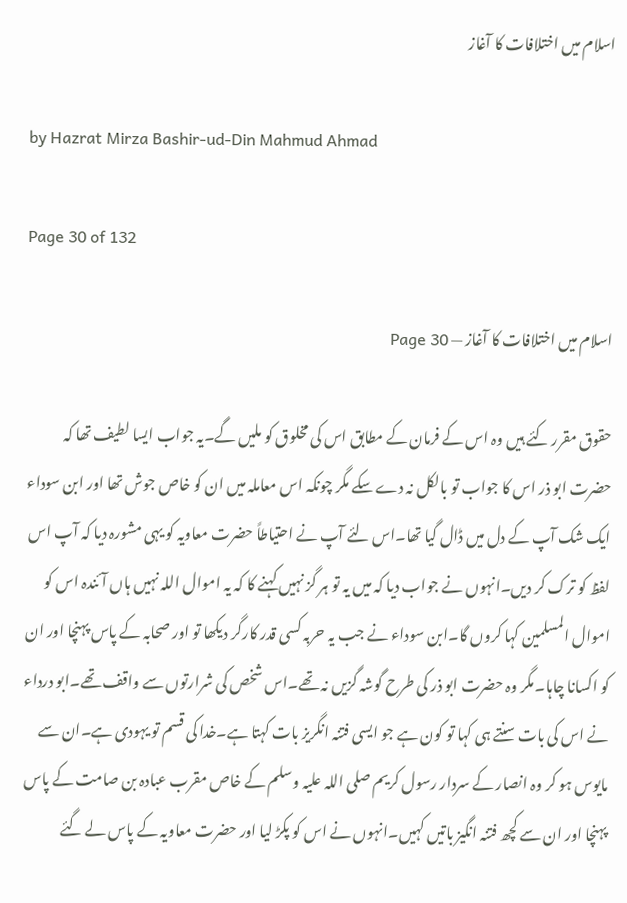اسلام میں اختلافات کا آغاز

by Hazrat Mirza Bashir-ud-Din Mahmud Ahmad

Page 30 of 132

اسلام میں اختلافات کا آغاز — Page 30

حقوق مقرر کئے ہیں وہ اس کے فرمان کے مطابق اس کی مخلوق کو ملیں گے۔یہ جواب ایسا لطیف تھا کہ حضرت ابو ذر اس کا جواب تو بالکل نہ دے سکے مگر چونکہ اس معاملہ میں ان کو خاص جوش تھا اور ابن سوداء ایک شک آپ کے دل میں ڈال گیا تھا۔اس لئے آپ نے احتیاطاً حضرت معاویہ کو یہی مشورہ دیا کہ آپ اس لفظ کو ترک کر دیں۔انہوں نے جواب دیا کہ میں یہ تو ہر گز نہیں کہنے کا کہ یہ اموال اللہ نہیں ہاں آئندہ اس کو اموال المسلمین کہا کروں گا۔ابن سوداء نے جب یہ حربہ کسی قدر کارگر دیکھا تو اور صحابہ کے پاس پہنچا اور ان کو اکسانا چاہا۔مگر وہ حضرت ابو ذر کی طرح گوشہ گزیں نہ تھے۔اس شخص کی شرارتوں سے واقف تھے۔ابو درداء نے اس کی بات سنتے ہی کہا تو کون ہے جو ایسی فتنہ انگریز بات کہتا ہے۔خدا کی قسم تو یہودی ہے۔ان سے مایوس ہو کر وہ انصار کے سردار رسول کریم صلی اللہ علیہ وسلم کے خاص مقرب عبادہ بن صامت کے پاس پہنچا اور ان سے کچھ فتنہ انگیز باتیں کہیں۔انہوں نے اس کو پکڑ لیا اور حضرت معاویہ کے پاس لے گئے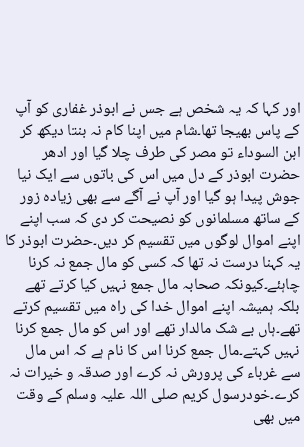اور کہا کہ یہ شخص ہے جس نے ابوذر غفاری کو آپ کے پاس بھیجا تھا۔شام میں اپنا کام نہ بنتا دیکھ کر ابن السوداء تو مصر کی طرف چلا گیا اور ادھر حضرت ابوذر کے دل میں اس کی باتوں سے ایک نیا جوش پیدا ہو گیا اور آپ نے آگے سے بھی زیادہ زور کے ساتھ مسلمانوں کو نصیحت کر دی کہ سب اپنے اپنے اموال لوگوں میں تقسیم کر دیں۔حضرت ابوذر کا یہ کہنا درست نہ تھا کہ کسی کو مال جمع نہ کرنا چاہئے۔کیونکہ صحابہ مال جمع نہیں کیا کرتے تھے بلکہ ہمیشہ اپنے اموال خدا کی راہ میں تقسیم کرتے تھے۔ہاں بے شک مالدار تھے اور اس کو مال جمع کرنا نہیں کہتے۔مال جمع کرنا اس کا نام ہے کہ اس مال سے غرباء کی پرورش نہ کرے اور صدقہ و خیرات نہ کرے۔خودرسول کریم صلی اللہ علیہ وسلم کے وقت میں بھی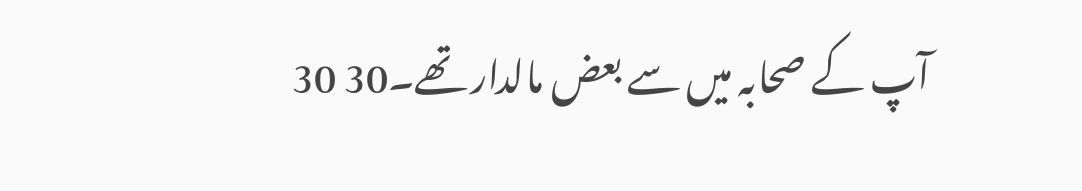آپ کے صحابہ میں سے بعض مالدار تھے۔30 30